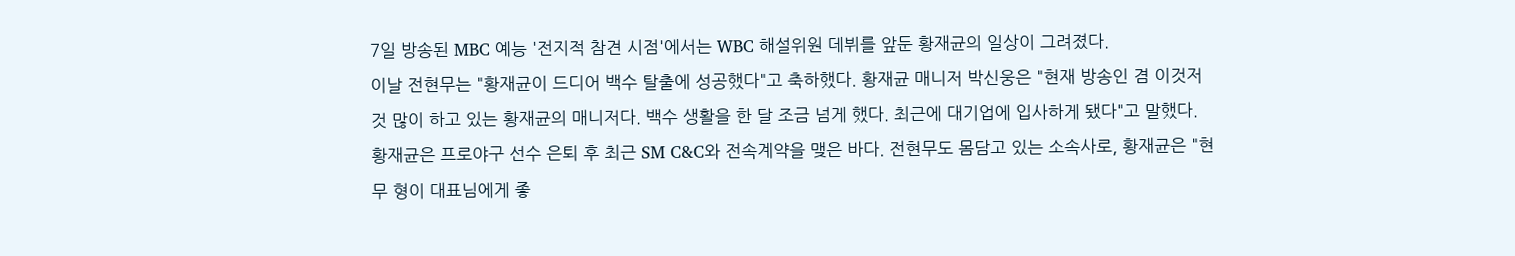7일 방송된 MBC 예능 '전지적 참견 시점'에서는 WBC 해설위원 데뷔를 앞둔 황재균의 일상이 그려졌다.
이날 전현무는 "황재균이 드디어 백수 탈출에 성공했다"고 축하했다. 황재균 매니저 박신웅은 "현재 방송인 겸 이것저것 많이 하고 있는 황재균의 매니저다. 백수 생활을 한 달 조금 넘게 했다. 최근에 대기업에 입사하게 됐다"고 말했다.
황재균은 프로야구 선수 은퇴 후 최근 SM C&C와 전속계약을 맺은 바다. 전현무도 몸담고 있는 소속사로, 황재균은 "현무 형이 대표님에게 좋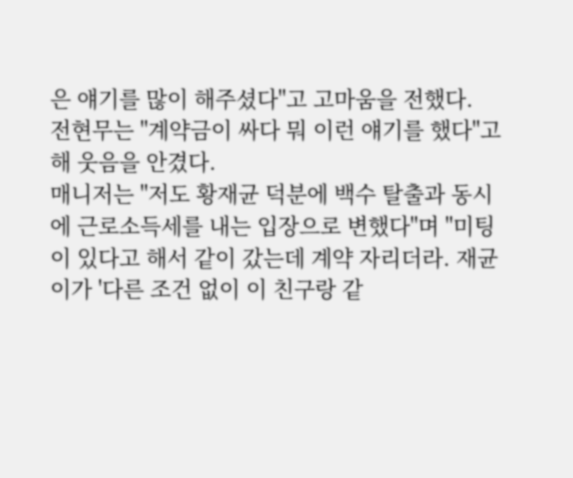은 얘기를 많이 해주셨다"고 고마움을 전했다.
전현무는 "계약금이 싸다 뭐 이런 얘기를 했다"고 해 웃음을 안겼다.
매니저는 "저도 황재균 덕분에 백수 탈출과 동시에 근로소득세를 내는 입장으로 변했다"며 "미팅이 있다고 해서 같이 갔는데 계약 자리더라. 재균이가 '다른 조건 없이 이 친구랑 같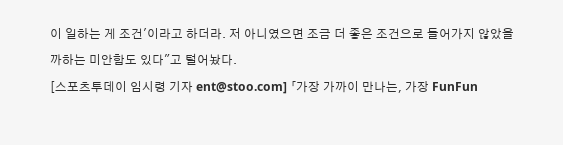이 일하는 게 조건'이라고 하더라. 저 아니였으면 조금 더 좋은 조건으로 들어가지 않았을 까하는 미안함도 있다"고 털어놨다.
[스포츠투데이 임시령 기자 ent@stoo.com] 「가장 가까이 만나는, 가장 FunFun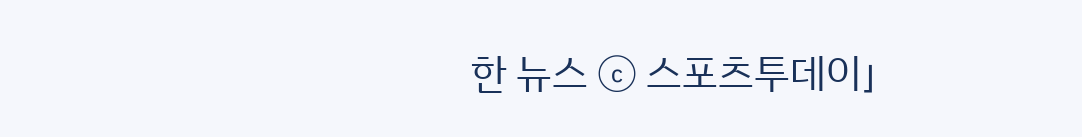한 뉴스 ⓒ 스포츠투데이」